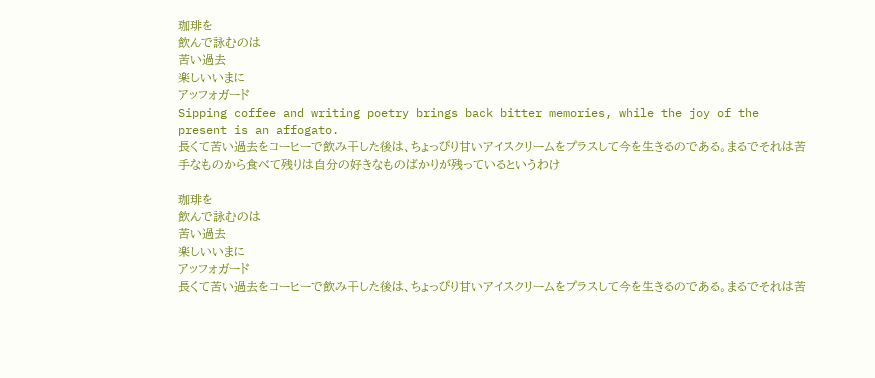珈琲を
飲んで詠むのは
苦い過去
楽しいいまに
アッフォガード
Sipping coffee and writing poetry brings back bitter memories, while the joy of the present is an affogato.
長くて苦い過去をコーヒーで飲み干した後は、ちょっぴり甘いアイスクリームをプラスして今を生きるのである。まるでそれは苦手なものから食べて残りは自分の好きなものばかりが残っているというわけ

珈琲を
飲んで詠むのは
苦い過去
楽しいいまに
アッフォガード
長くて苦い過去をコーヒーで飲み干した後は、ちょっぴり甘いアイスクリームをプラスして今を生きるのである。まるでそれは苦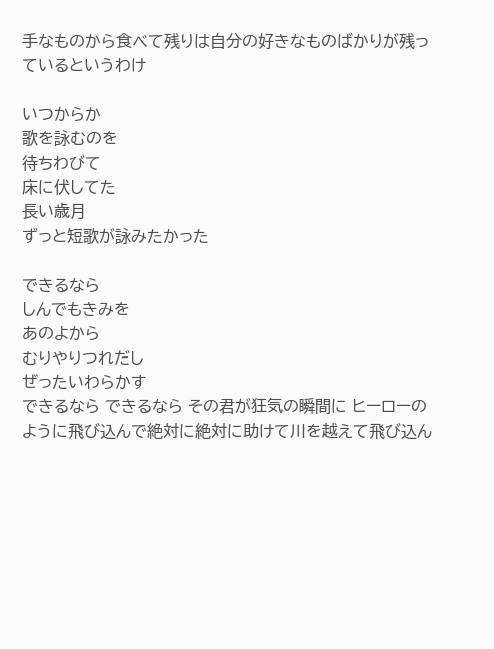手なものから食べて残りは自分の好きなものばかりが残っているというわけ

いつからか
歌を詠むのを
待ちわびて
床に伏してた
長い歳月
ずっと短歌が詠みたかった

できるなら
しんでもきみを
あのよから
むりやりつれだし
ぜったいわらかす
できるなら できるなら その君が狂気の瞬間に ヒーローのように飛び込んで絶対に絶対に助けて川を越えて飛び込ん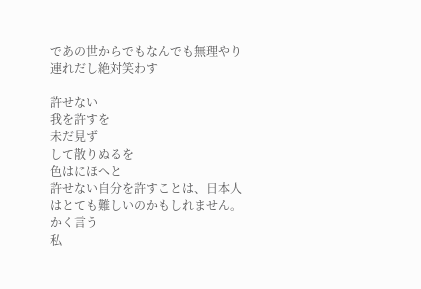であの世からでもなんでも無理やり連れだし絶対笑わす

許せない
我を許すを
未だ見ず
して散りぬるを
色はにほへと
許せない自分を許すことは、日本人はとても難しいのかもしれません。かく言う
私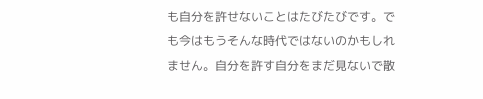も自分を許せないことはたびたびです。でも今はもうそんな時代ではないのかもしれません。自分を許す自分をまだ見ないで散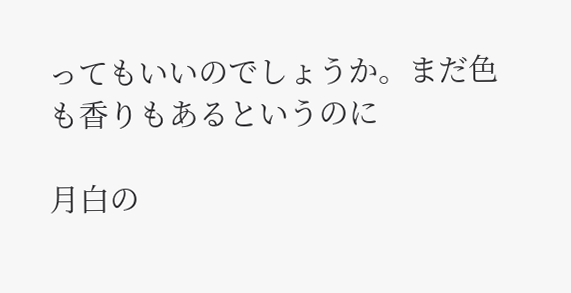ってもいいのでしょうか。まだ色も香りもあるというのに

月白の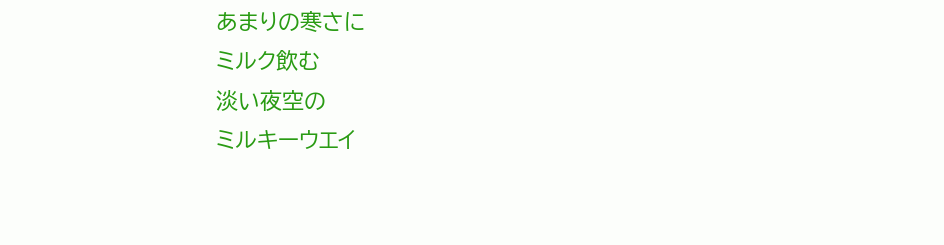あまりの寒さに
ミルク飲む
淡い夜空の
ミルキーウエイ